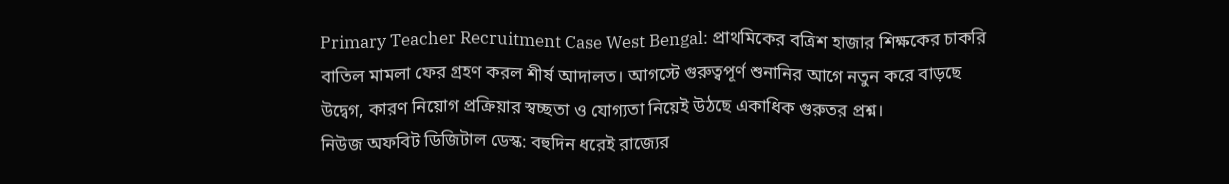Primary Teacher Recruitment Case West Bengal: প্রাথমিকের বত্রিশ হাজার শিক্ষকের চাকরি বাতিল মামলা ফের গ্রহণ করল শীর্ষ আদালত। আগস্টে গুরুত্বপূর্ণ শুনানির আগে নতুন করে বাড়ছে উদ্বেগ, কারণ নিয়োগ প্রক্রিয়ার স্বচ্ছতা ও যোগ্যতা নিয়েই উঠছে একাধিক গুরুতর প্রশ্ন।
নিউজ অফবিট ডিজিটাল ডেস্ক: বহুদিন ধরেই রাজ্যের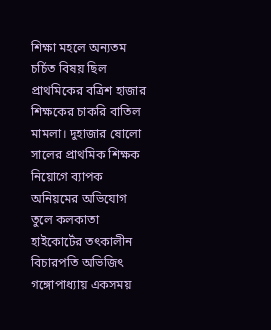শিক্ষা মহলে অন্যতম চর্চিত বিষয় ছিল প্রাথমিকের বত্রিশ হাজার শিক্ষকের চাকরি বাতিল মামলা। দুহাজার ষোলো সালের প্রাথমিক শিক্ষক নিয়োগে ব্যাপক অনিয়মের অভিযোগ তুলে কলকাতা হাইকোর্টের তৎকালীন বিচারপতি অভিজিৎ গঙ্গোপাধ্যায় একসময়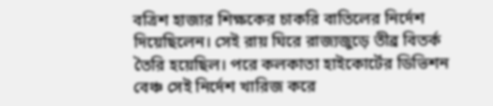বত্রিশ হাজার শিক্ষকের চাকরি বাতিলের নির্দেশ দিয়েছিলেন। সেই রায় ঘিরে রাজ্যজুড়ে তীব্র বিতর্ক তৈরি হয়েছিল। পরে কলকাতা হাইকোর্টের ডিভিশন বেঞ্চ সেই নির্দেশ খারিজ করে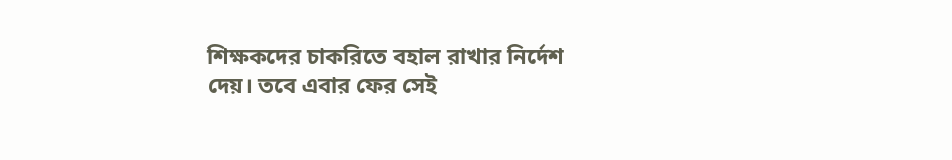শিক্ষকদের চাকরিতে বহাল রাখার নির্দেশ দেয়। তবে এবার ফের সেই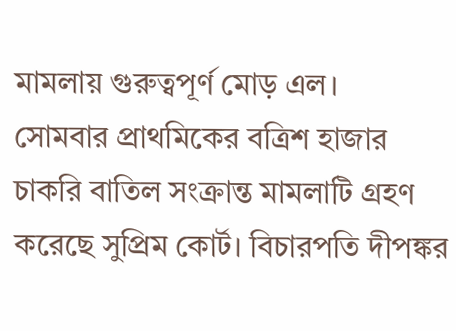মামলায় গুরুত্বপূর্ণ মোড় এল।
সোমবার প্রাথমিকের বত্রিশ হাজার চাকরি বাতিল সংক্রান্ত মামলাটি গ্রহণ করেছে সুপ্রিম কোর্ট। বিচারপতি দীপঙ্কর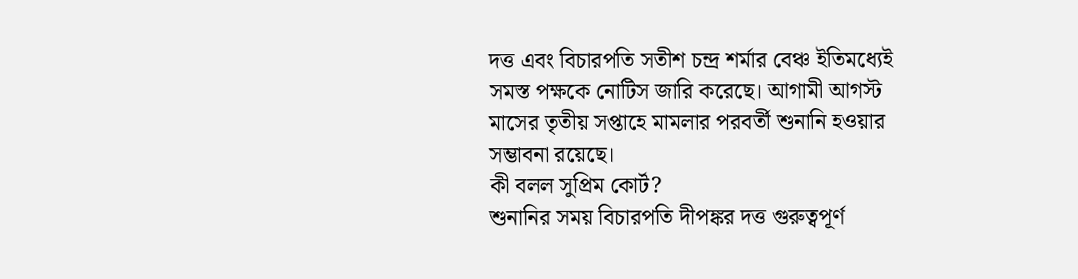দত্ত এবং বিচারপতি সতীশ চন্দ্র শর্মার বেঞ্চ ইতিমধ্যেই সমস্ত পক্ষকে নোটিস জারি করেছে। আগামী আগস্ট মাসের তৃতীয় সপ্তাহে মামলার পরবর্তী শুনানি হওয়ার সম্ভাবনা রয়েছে।
কী বলল সুপ্রিম কোর্ট?
শুনানির সময় বিচারপতি দীপঙ্কর দত্ত গুরুত্বপূর্ণ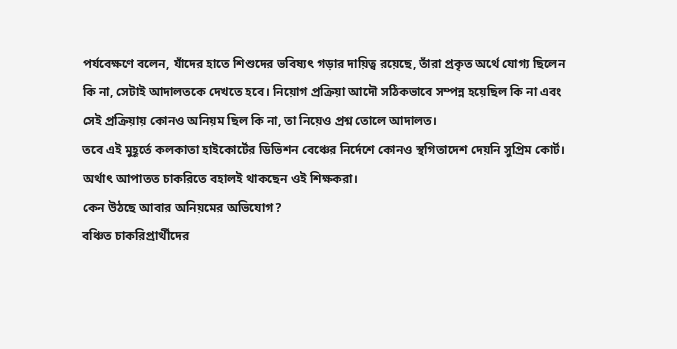পর্যবেক্ষণে বলেন, যাঁদের হাতে শিশুদের ভবিষ্যৎ গড়ার দায়িত্ব রয়েছে, তাঁরা প্রকৃত অর্থে যোগ্য ছিলেন কি না, সেটাই আদালতকে দেখতে হবে। নিয়োগ প্রক্রিয়া আদৌ সঠিকভাবে সম্পন্ন হয়েছিল কি না এবং সেই প্রক্রিয়ায় কোনও অনিয়ম ছিল কি না, তা নিয়েও প্রশ্ন তোলে আদালত।
তবে এই মুহূর্তে কলকাতা হাইকোর্টের ডিভিশন বেঞ্চের নির্দেশে কোনও স্থগিতাদেশ দেয়নি সুপ্রিম কোর্ট। অর্থাৎ আপাতত চাকরিতে বহালই থাকছেন ওই শিক্ষকরা।
কেন উঠছে আবার অনিয়মের অভিযোগ?
বঞ্চিত চাকরিপ্রার্থীদের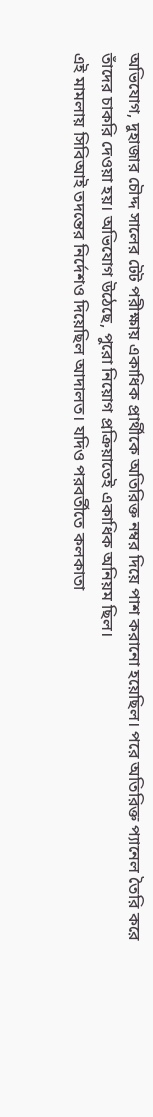অভিযোগ, দুহাজার চৌদ্দ সালের টেট পরীক্ষায় একাধিক প্রার্থীকে অতিরিক্ত নম্বর দিয়ে পাশ করানো হয়েছিল। পরে অতিরিক্ত প্যানেল তৈরি করে তাঁদের চাকরি দেওয়া হয়। অভিযোগ উঠেছে, পুরো নিয়োগ প্রক্রিয়াতেই একাধিক অনিয়ম ছিল।
এই মামলায় সিবিআই তদন্তের নির্দেশও দিয়েছিল আদালত। যদিও পরবর্তীতে কলকাতা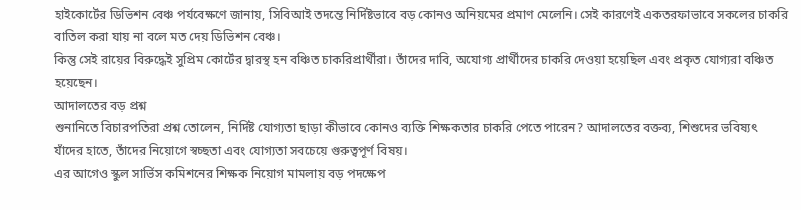হাইকোর্টের ডিভিশন বেঞ্চ পর্যবেক্ষণে জানায়, সিবিআই তদন্তে নির্দিষ্টভাবে বড় কোনও অনিয়মের প্রমাণ মেলেনি। সেই কারণেই একতরফাভাবে সকলের চাকরি বাতিল করা যায় না বলে মত দেয় ডিভিশন বেঞ্চ।
কিন্তু সেই রায়ের বিরুদ্ধেই সুপ্রিম কোর্টের দ্বারস্থ হন বঞ্চিত চাকরিপ্রার্থীরা। তাঁদের দাবি, অযোগ্য প্রার্থীদের চাকরি দেওয়া হয়েছিল এবং প্রকৃত যোগ্যরা বঞ্চিত হয়েছেন।
আদালতের বড় প্রশ্ন
শুনানিতে বিচারপতিরা প্রশ্ন তোলেন, নির্দিষ্ট যোগ্যতা ছাড়া কীভাবে কোনও ব্যক্তি শিক্ষকতার চাকরি পেতে পারেন? আদালতের বক্তব্য, শিশুদের ভবিষ্যৎ যাঁদের হাতে, তাঁদের নিয়োগে স্বচ্ছতা এবং যোগ্যতা সবচেয়ে গুরুত্বপূর্ণ বিষয়।
এর আগেও স্কুল সার্ভিস কমিশনের শিক্ষক নিয়োগ মামলায় বড় পদক্ষেপ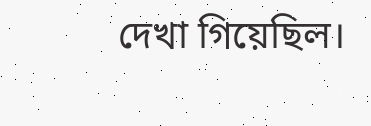দেখা গিয়েছিল।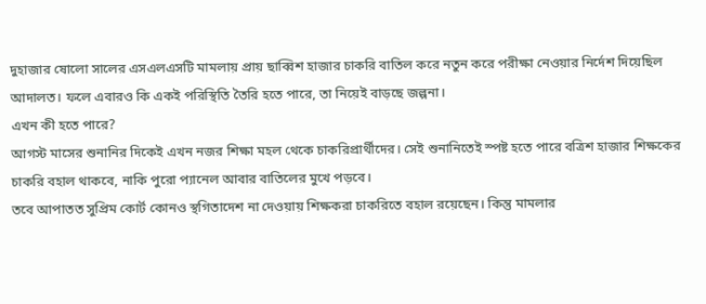দুহাজার ষোলো সালের এসএলএসটি মামলায় প্রায় ছাব্বিশ হাজার চাকরি বাতিল করে নতুন করে পরীক্ষা নেওয়ার নির্দেশ দিয়েছিল আদালত। ফলে এবারও কি একই পরিস্থিতি তৈরি হতে পারে, তা নিয়েই বাড়ছে জল্পনা।
এখন কী হতে পারে?
আগস্ট মাসের শুনানির দিকেই এখন নজর শিক্ষা মহল থেকে চাকরিপ্রার্থীদের। সেই শুনানিতেই স্পষ্ট হতে পারে বত্রিশ হাজার শিক্ষকের চাকরি বহাল থাকবে, নাকি পুরো প্যানেল আবার বাতিলের মুখে পড়বে।
তবে আপাতত সুপ্রিম কোর্ট কোনও স্থগিতাদেশ না দেওয়ায় শিক্ষকরা চাকরিতে বহাল রয়েছেন। কিন্তু মামলার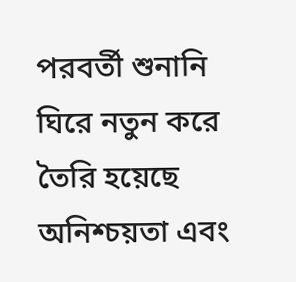পরবর্তী শুনানি ঘিরে নতুন করে তৈরি হয়েছে অনিশ্চয়তা এবং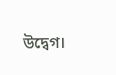উদ্বেগ।